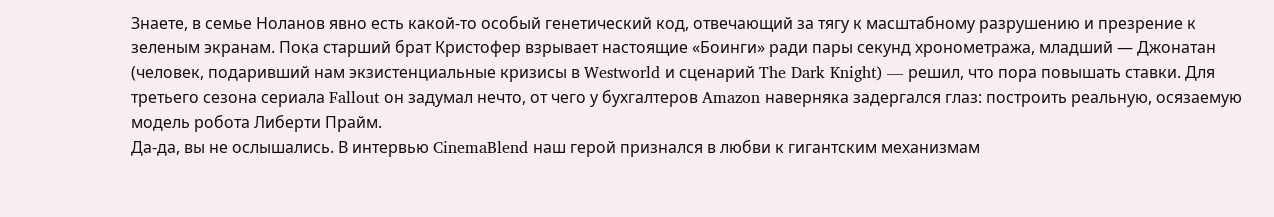Знаете, в семье Ноланов явно есть какой-то особый генетический код, отвечающий за тягу к масштабному разрушению и презрение к зеленым экранам. Пока старший брат Кристофер взрывает настоящие «Боинги» ради пары секунд хронометража, младший — Джонатан (человек, подаривший нам экзистенциальные кризисы в Westworld и сценарий The Dark Knight) — решил, что пора повышать ставки. Для третьего сезона сериала Fallout он задумал нечто, от чего у бухгалтеров Amazon наверняка задергался глаз: построить реальную, осязаемую модель робота Либерти Прайм.
Да-да, вы не ослышались. В интервью CinemaBlend наш герой признался в любви к гигантским механизмам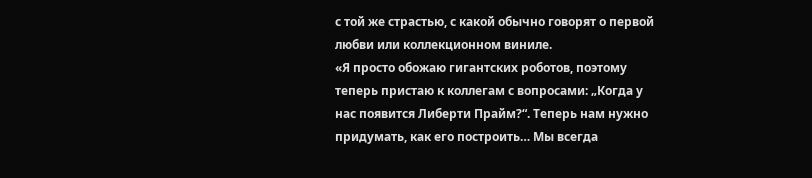с той же страстью, с какой обычно говорят о первой любви или коллекционном виниле.
«Я просто обожаю гигантских роботов, поэтому теперь пристаю к коллегам с вопросами: „Когда у нас появится Либерти Прайм?“. Теперь нам нужно придумать, как его построить… Мы всегда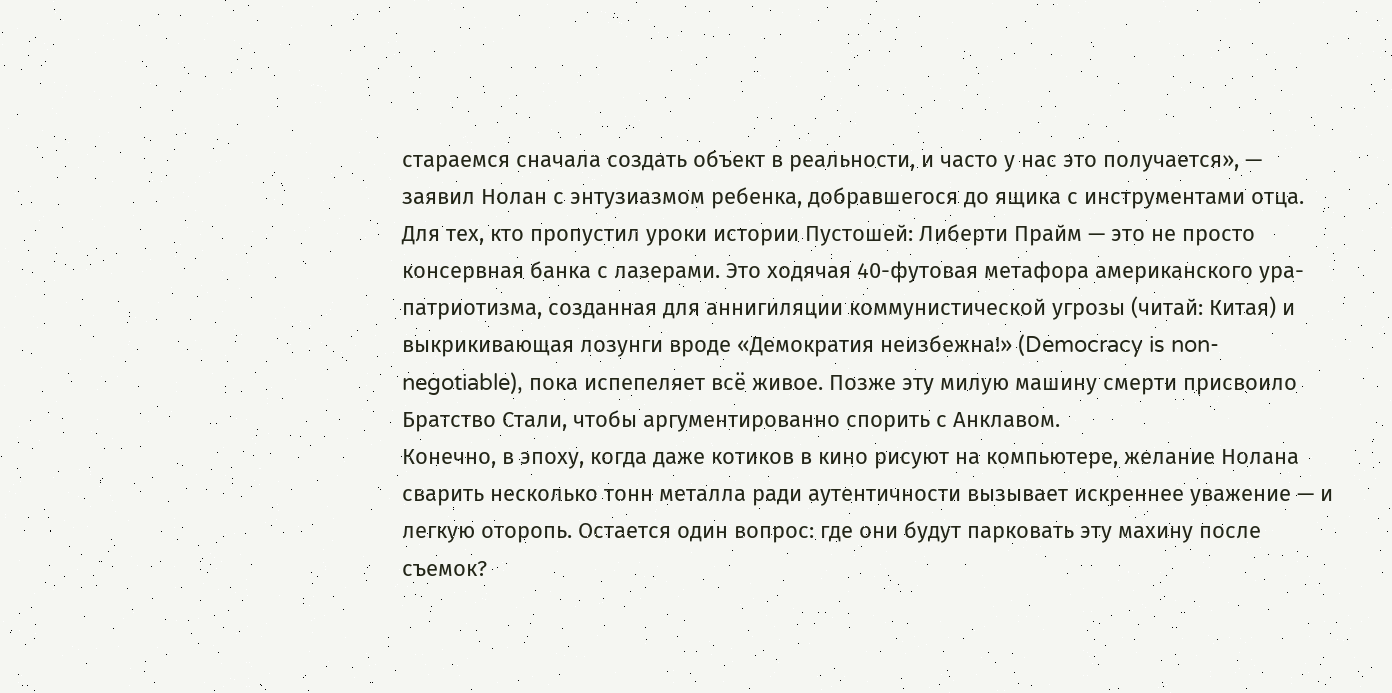стараемся сначала создать объект в реальности, и часто у нас это получается», — заявил Нолан с энтузиазмом ребенка, добравшегося до ящика с инструментами отца.
Для тех, кто пропустил уроки истории Пустошей: Либерти Прайм — это не просто консервная банка с лазерами. Это ходячая 40-футовая метафора американского ура-патриотизма, созданная для аннигиляции коммунистической угрозы (читай: Китая) и выкрикивающая лозунги вроде «Демократия неизбежна!» (Democracy is non-negotiable), пока испепеляет всё живое. Позже эту милую машину смерти присвоило Братство Стали, чтобы аргументированно спорить с Анклавом.
Конечно, в эпоху, когда даже котиков в кино рисуют на компьютере, желание Нолана сварить несколько тонн металла ради аутентичности вызывает искреннее уважение — и легкую оторопь. Остается один вопрос: где они будут парковать эту махину после съемок?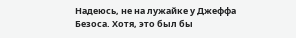Надеюсь, не на лужайке у Джеффа Безоса. Хотя, это был бы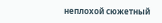неплохой сюжетный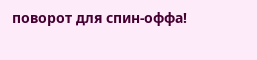поворот для спин-оффа!